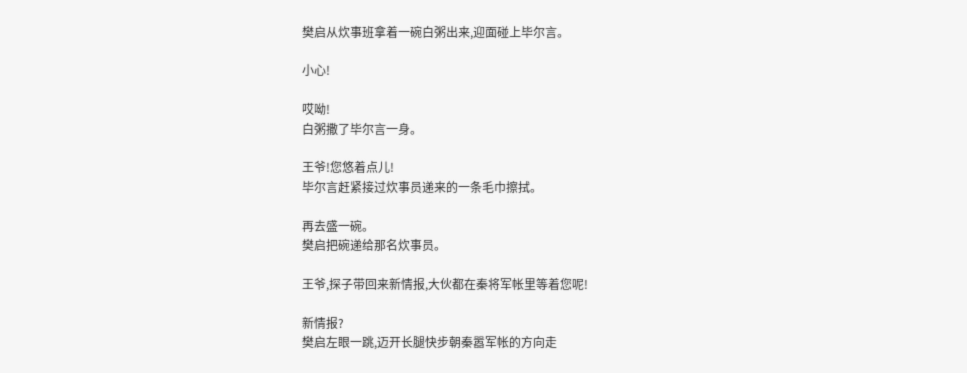樊启从炊事班拿着一碗白粥出来,迎面碰上毕尔言。

小心!

哎呦!
白粥撒了毕尔言一身。

王爷!您悠着点儿!
毕尔言赶紧接过炊事员递来的一条毛巾擦拭。

再去盛一碗。
樊启把碗递给那名炊事员。

王爷,探子带回来新情报,大伙都在秦将军帐里等着您呢!

新情报?
樊启左眼一跳,迈开长腿快步朝秦嚣军帐的方向走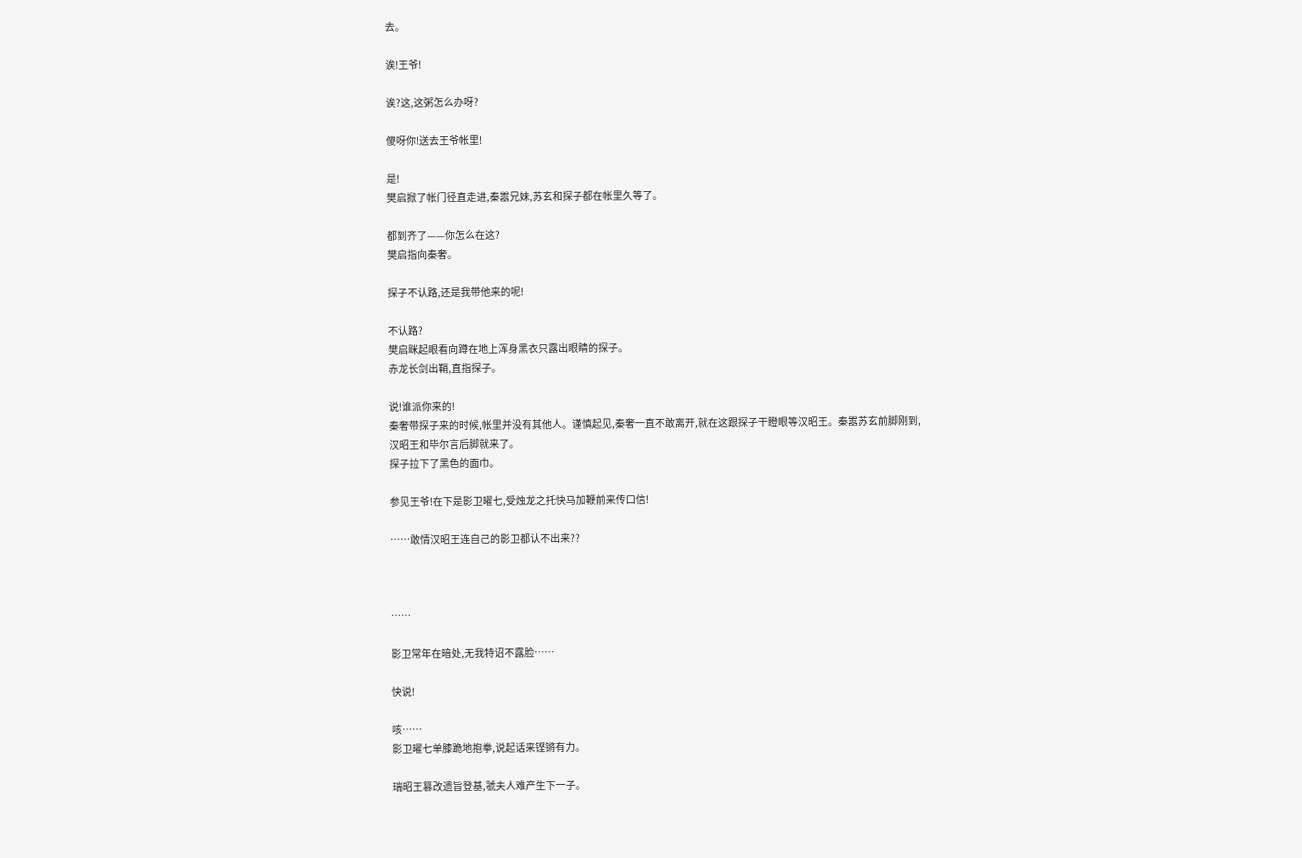去。

诶!王爷!

诶?这,这粥怎么办呀?

傻呀你!送去王爷帐里!

是!
樊启掀了帐门径直走进,秦嚣兄妹,苏玄和探子都在帐里久等了。

都到齐了——你怎么在这?
樊启指向秦奢。

探子不认路,还是我带他来的呢!

不认路?
樊启眯起眼看向蹲在地上浑身黑衣只露出眼睛的探子。
赤龙长剑出鞘,直指探子。

说!谁派你来的!
秦奢带探子来的时候,帐里并没有其他人。谨慎起见,秦奢一直不敢离开,就在这跟探子干瞪眼等汉昭王。秦嚣苏玄前脚刚到,汉昭王和毕尔言后脚就来了。
探子拉下了黑色的面巾。

参见王爷!在下是影卫曜七,受烛龙之托快马加鞭前来传口信!

……敢情汉昭王连自己的影卫都认不出来??



……

影卫常年在暗处,无我特诏不露脸……

快说!

咳……
影卫曜七单膝跪地抱拳,说起话来铿锵有力。

瑞昭王篡改遗旨登基,虢夫人难产生下一子。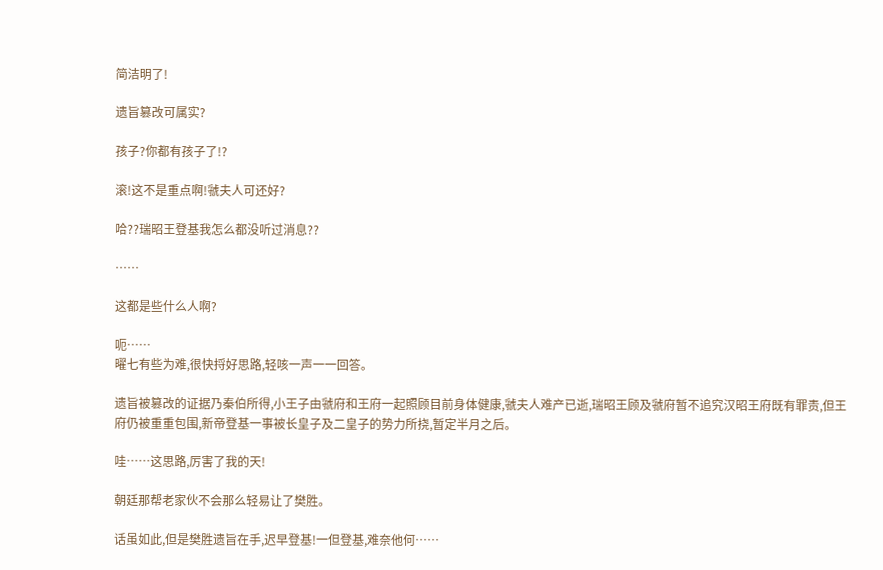简洁明了!

遗旨篡改可属实?

孩子?你都有孩子了!?

滚!这不是重点啊!虢夫人可还好?

哈??瑞昭王登基我怎么都没听过消息??

……

这都是些什么人啊?

呃……
曜七有些为难,很快捋好思路,轻咳一声一一回答。

遗旨被篡改的证据乃秦伯所得,小王子由虢府和王府一起照顾目前身体健康,虢夫人难产已逝,瑞昭王顾及虢府暂不追究汉昭王府既有罪责,但王府仍被重重包围,新帝登基一事被长皇子及二皇子的势力所挠,暂定半月之后。

哇……这思路,厉害了我的天!

朝廷那帮老家伙不会那么轻易让了樊胜。

话虽如此,但是樊胜遗旨在手,迟早登基!一但登基,难奈他何……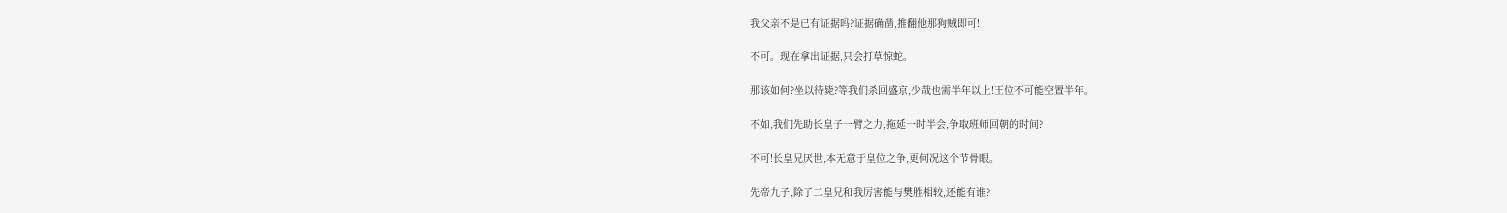我父亲不是已有证据吗?证据确凿,推翻他那狗贼即可!

不可。现在拿出证据,只会打草惊蛇。

那该如何?坐以待毙?等我们杀回盛京,少哉也需半年以上!王位不可能空置半年。

不如,我们先助长皇子一臂之力,拖延一时半会,争取班师回朝的时间?

不可!长皇兄厌世,本无意于皇位之争,更何况这个节骨眼。

先帝九子,除了二皇兄和我厉害能与樊胜相较,还能有谁?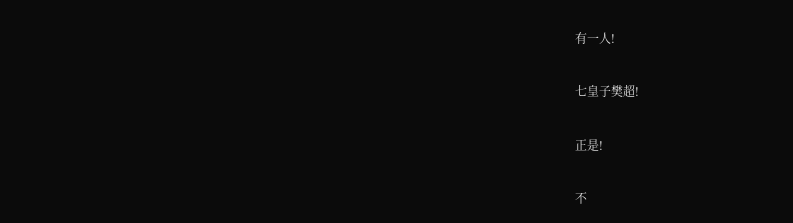有一人!

七皇子樊超!

正是!

不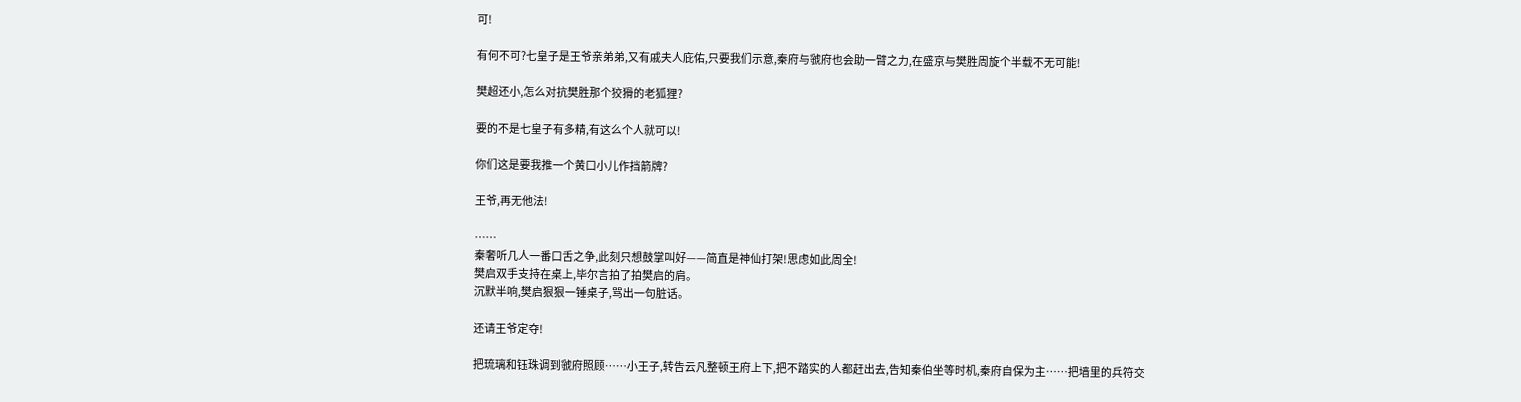可!

有何不可?七皇子是王爷亲弟弟,又有戚夫人庇佑,只要我们示意,秦府与虢府也会助一臂之力,在盛京与樊胜周旋个半载不无可能!

樊超还小,怎么对抗樊胜那个狡猾的老狐狸?

要的不是七皇子有多精,有这么个人就可以!

你们这是要我推一个黄口小儿作挡箭牌?

王爷,再无他法!

……
秦奢听几人一番口舌之争,此刻只想鼓掌叫好——简直是神仙打架!思虑如此周全!
樊启双手支持在桌上,毕尔言拍了拍樊启的肩。
沉默半响,樊启狠狠一锤桌子,骂出一句脏话。

还请王爷定夺!

把琉璃和钰珠调到虢府照顾……小王子,转告云凡整顿王府上下,把不踏实的人都赶出去,告知秦伯坐等时机,秦府自保为主……把墙里的兵符交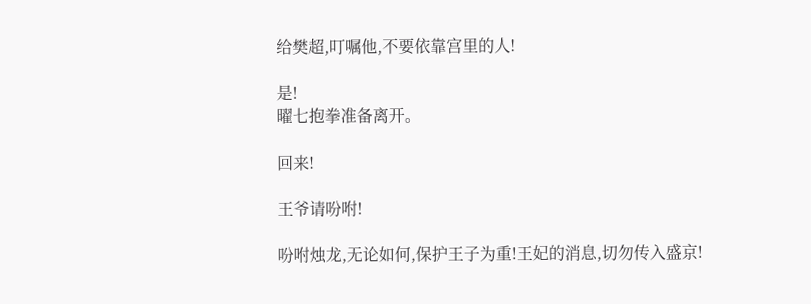给樊超,叮嘱他,不要依靠宫里的人!

是!
曜七抱拳准备离开。

回来!

王爷请吩咐!

吩咐烛龙,无论如何,保护王子为重!王妃的消息,切勿传入盛京!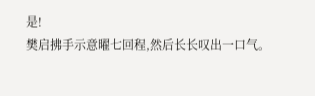是!
樊启拂手示意曜七回程,然后长长叹出一口气。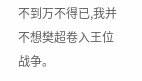不到万不得已,我并不想樊超卷入王位战争。